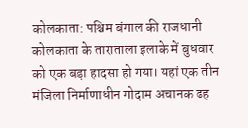कोलकाता: पश्चिम बंगाल की राजधानी कोलकाता के ताराताला इलाके में बुधवार को एक बड़ा हादसा हो गया। यहां एक तीन मंजिला निर्माणाधीन गोदाम अचानक ढह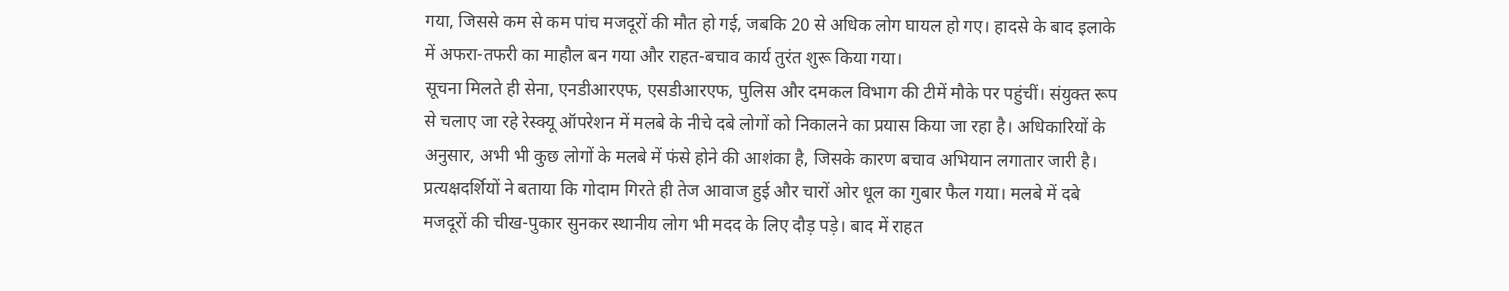गया, जिससे कम से कम पांच मजदूरों की मौत हो गई, जबकि 20 से अधिक लोग घायल हो गए। हादसे के बाद इलाके में अफरा-तफरी का माहौल बन गया और राहत-बचाव कार्य तुरंत शुरू किया गया।
सूचना मिलते ही सेना, एनडीआरएफ, एसडीआरएफ, पुलिस और दमकल विभाग की टीमें मौके पर पहुंचीं। संयुक्त रूप से चलाए जा रहे रेस्क्यू ऑपरेशन में मलबे के नीचे दबे लोगों को निकालने का प्रयास किया जा रहा है। अधिकारियों के अनुसार, अभी भी कुछ लोगों के मलबे में फंसे होने की आशंका है, जिसके कारण बचाव अभियान लगातार जारी है।
प्रत्यक्षदर्शियों ने बताया कि गोदाम गिरते ही तेज आवाज हुई और चारों ओर धूल का गुबार फैल गया। मलबे में दबे मजदूरों की चीख-पुकार सुनकर स्थानीय लोग भी मदद के लिए दौड़ पड़े। बाद में राहत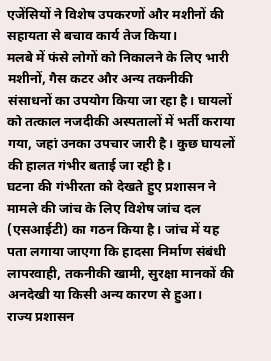एजेंसियों ने विशेष उपकरणों और मशीनों की सहायता से बचाव कार्य तेज किया।
मलबे में फंसे लोगों को निकालने के लिए भारी मशीनों, गैस कटर और अन्य तकनीकी संसाधनों का उपयोग किया जा रहा है। घायलों को तत्काल नजदीकी अस्पतालों में भर्ती कराया गया, जहां उनका उपचार जारी है। कुछ घायलों की हालत गंभीर बताई जा रही है।
घटना की गंभीरता को देखते हुए प्रशासन ने मामले की जांच के लिए विशेष जांच दल (एसआईटी) का गठन किया है। जांच में यह पता लगाया जाएगा कि हादसा निर्माण संबंधी लापरवाही, तकनीकी खामी, सुरक्षा मानकों की अनदेखी या किसी अन्य कारण से हुआ।
राज्य प्रशासन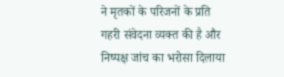ने मृतकों के परिजनों के प्रति गहरी संवेदना व्यक्त की है और निष्पक्ष जांच का भरोसा दिलाया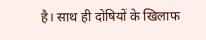है। साथ ही दोषियों के खिलाफ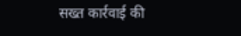सख्त कार्रवाई की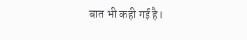बात भी कही गई है।